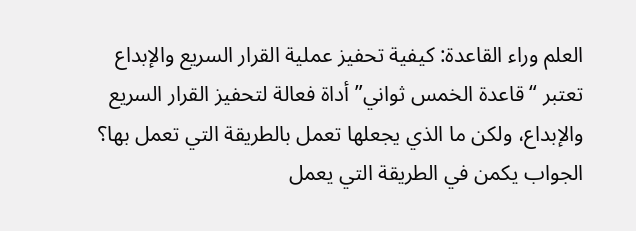العلم وراء القاعدة: كيفية تحفيز عملية القرار السريع والإبداع
تعتبر “قاعدة الخمس ثواني” أداة فعالة لتحفيز القرار السريع والإبداع، ولكن ما الذي يجعلها تعمل بالطريقة التي تعمل بها؟ الجواب يكمن في الطريقة التي يعمل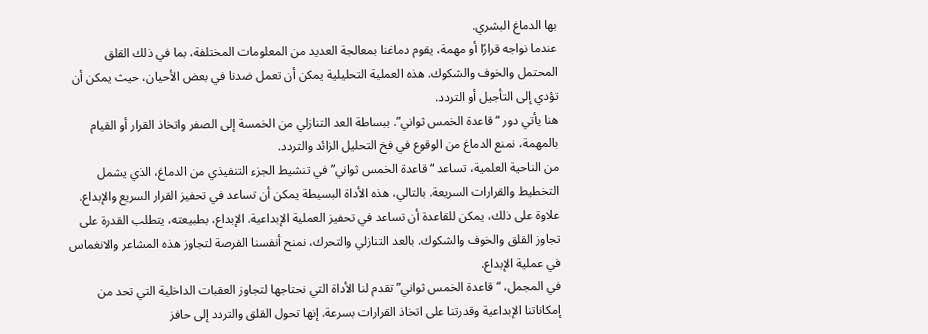بها الدماغ البشري.
عندما نواجه قرارًا أو مهمة، يقوم دماغنا بمعالجة العديد من المعلومات المختلفة، بما في ذلك القلق المحتمل والخوف والشكوك. هذه العملية التحليلية يمكن أن تعمل ضدنا في بعض الأحيان، حيث يمكن أن تؤدي إلى التأجيل أو التردد.
هنا يأتي دور “قاعدة الخمس ثواني”. ببساطة العد التنازلي من الخمسة إلى الصفر واتخاذ القرار أو القيام بالمهمة، نمنع الدماغ من الوقوع في فخ التحليل الزائد والتردد.
من الناحية العلمية، تساعد “قاعدة الخمس ثواني” في تنشيط الجزء التنفيذي من الدماغ، الذي يشمل التخطيط والقرارات السريعة. بالتالي، هذه الأداة البسيطة يمكن أن تساعد في تحفيز القرار السريع والإبداع.
علاوة على ذلك، يمكن للقاعدة أن تساعد في تحفيز العملية الإبداعية. الإبداع، بطبيعته، يتطلب القدرة على تجاوز القلق والخوف والشكوك. بالعد التنازلي والتحرك، نمنح أنفسنا الفرصة لتجاوز هذه المشاعر والانغماس في عملية الإبداع.
في المجمل، “قاعدة الخمس ثواني” تقدم لنا الأداة التي نحتاجها لتجاوز العقبات الداخلية التي تحد من إمكاناتنا الإبداعية وقدرتنا على اتخاذ القرارات بسرعة. إنها تحول القلق والتردد إلى حافز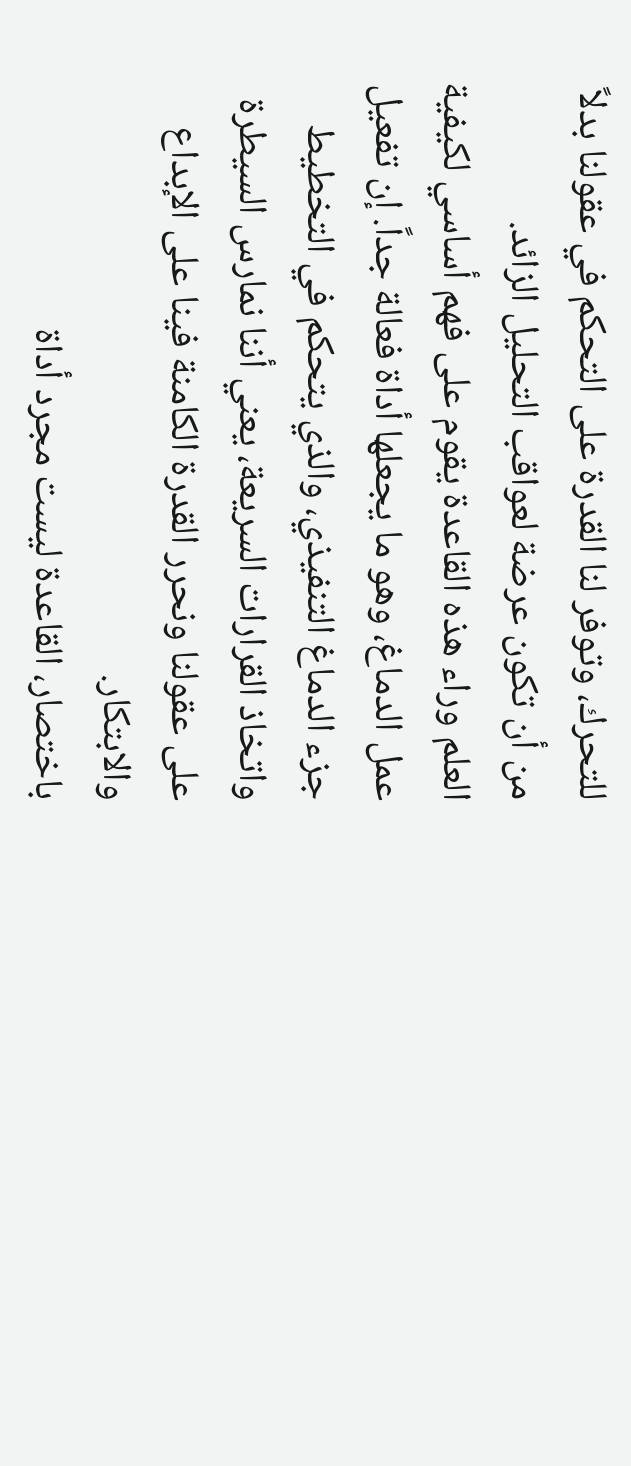للتحرك، وتوفر لنا القدرة على التحكم في عقولنا بدلاً من أن تكون عرضة لعواقب التحليل الزائد.
العلم وراء هذه القاعدة يقوم على فهم أساسي لكيفية عمل الدماغ، وهو ما يجعلها أداة فعالة جداً. إن تفعيل جزء الدماغ التنفيذي، والذي يتحكم في التخطيط واتخاذ القرارات السريعة، يعني أننا نمارس السيطرة على عقولنا ونحرر القدرة الكامنة فينا على الإبداع والابتكار.
باختصار، القاعدة ليست مجرد أداة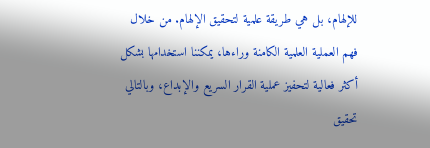للإلهام، بل هي طريقة علمية لتحقيق الإلهام. من خلال فهم العملية العلمية الكامنة وراءها، يمكننا استخدامها بشكل أكثر فعالية لتحفيز عملية القرار السريع والإبداع، وبالتالي تحقيق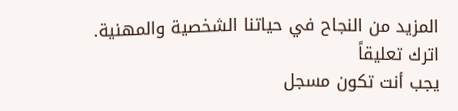المزيد من النجاح في حياتنا الشخصية والمهنية.
اترك تعليقاً
يجب أنت تكون مسجل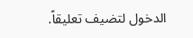الدخول لتضيف تعليقاً.